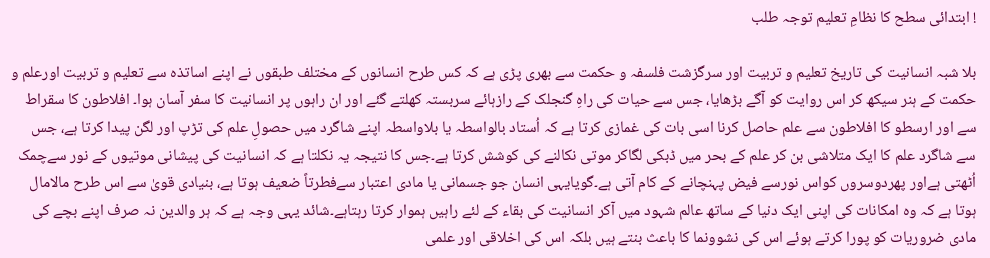! ابتدائی سطح کا نظامِ تعلیم توجہ طلب

بلا شبہ انسانیت کی تاریخ تعلیم و تربیت اور سرگزشت فلسفہ و حکمت سے بھری پڑی ہے کہ کس طرح انسانوں کے مختلف طبقوں نے اپنے اساتذہ سے تعلیم و تربیت اورعلم و حکمت کے ہنر سیکھ کر اس روایت کو آگے بڑھایا، جس سے حیات کی راہِ گنجلک کے رازہائے سربستہ کھلتے گئے اور ان راہوں پر انسانیت کا سفر آسان ہوا۔ افلاطون کا سقراط سے اور ارسطو کا افلاطون سے علم حاصل کرنا اسی بات کی غمازی کرتا ہے کہ اُستاد بالواسطہ یا بلاواسطہ اپنے شاگرد میں حصولِ علم کی تڑپ اور لگن پیدا کرتا ہے، جس سے شاگرد علم کا ایک متلاشی بن کر علم کے بحر میں ڈبکی لگاکر موتی نکالنے کی کوشش کرتا ہے۔جس کا نتیجہ یہ نکلتا ہے کہ انسانیت کی پیشانی موتیوں کے نور سےچمک اُٹھتی ہےاور پھردوسروں کواس نورسے فیض پہنچانے کے کام آتی ہے۔گویایہی انسان جو جسمانی یا مادی اعتبار سےفطرتاً ضعیف ہوتا ہے، بنیادی قویٰ سے اس طرح مالامال ہوتا ہے کہ وہ امکانات کی اپنی ایک دنیا کے ساتھ عالم شہود میں آکر انسانیت کی بقاء کے لئے راہیں ہموار کرتا رہتاہے۔شائد یہی وجہ ہے کہ ہر والدین نہ صرف اپنے بچے کی مادی ضروریات کو پورا کرتے ہوئے اس کی نشوونما کا باعث بنتے ہیں بلکہ اس کی اخلاقی اور علمی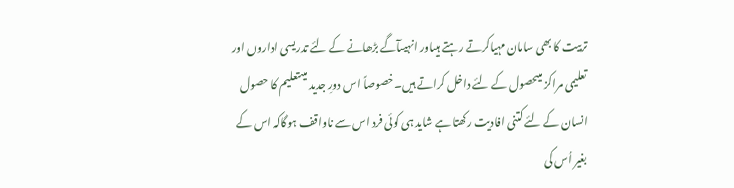تربیت کا بھی سامان مہیاکرتے رہتے ہیںاور انہیںآگے بڑھانے کے لئے تدریسی اداروں اور تعلیمی مراکز میںحصول کے لئے داخل کراتے ہیں۔خصوصاً اس دورِ جدید میںتعلیم کا حصول انسان کے لئے کتنی افادیت رکھتا ہے شاید ہی کوئی فرد اس سے ناواقف ہوگاکہ اس کے بغیر اُس کی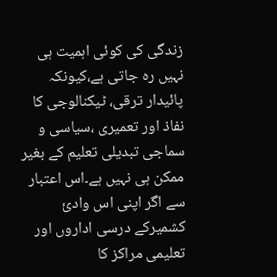زندگی کی کوئی اہمیت ہی نہیں رہ جاتی ہے،کیونکہ پائیدار ترقی، ٹیکنالوجی کا نفاذ اور تعمیری ،سیاسی و سماجی تبدیلی تعلیم کے بغیر ممکن ہی نہیں ہے۔اس اعتبار سے اگر اپنی اس وادیٔ کشمیرکے درسی اداروں اور تعلیمی مراکز کا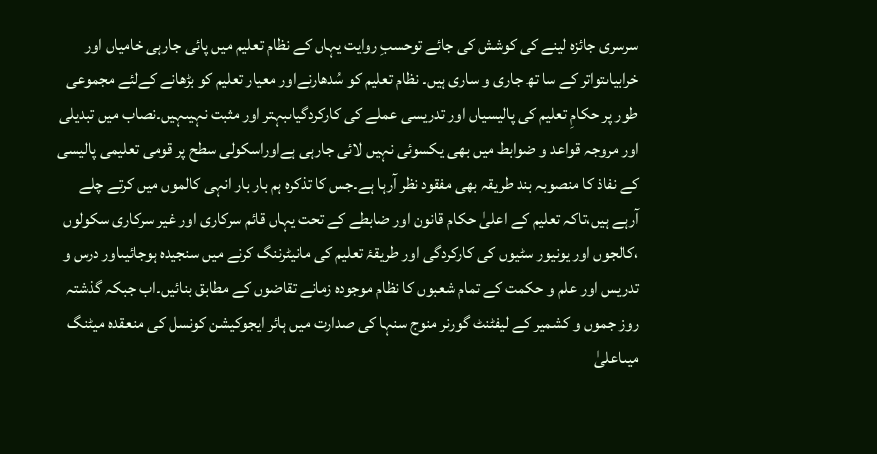سرسری جائزہ لینے کی کوشش کی جائے توحسبِ روایت یہاں کے نظام تعلیم میں پائی جارہی خامیاں اور خرابیاںتواتر کے سا تھ جاری و ساری ہیں۔ نظام تعلیم کو سُدھارنےاور معیار تعلیم کو بڑھانے کےلئے مجموعی طور پر حکامِ تعلیم کی پالیسیاں اور تدریسی عملے کی کارکردگیاںبہتر اور مثبت نہیںہیں۔نصاب میں تبدیلی اور مروجہ قواعد و ضوابط میں بھی یکسوئی نہیں لائی جارہی ہےاوراسکولی سطح پر قومی تعلیمی پالیسی کے نفاذ کا منصوبہ بند طریقہ بھی مفقود نظر آرہا ہے۔جس کا تذکرہ ہم بار بار انہی کالموں میں کرتے چلے آرہے ہیں،تاکہ تعلیم کے اعلیٰ حکام قانون اور ضابطے کے تحت یہاں قائم سرکاری اور غیر سرکاری سکولوں ،کالجوں اور یونیور سٹیوں کی کارکردگی اور طریقۂ تعلیم کی مانیٹرننگ کرنے میں سنجیدہ ہوجائیںاور درس و تدریس اور علم و حکمت کے تمام شعبوں کا نظام موجودہ زمانے تقاضوں کے مطابق بنائیں۔اب جبکہ گذشتہ روز جموں و کشمیر کے لیفٹنٹ گورنر منوج سنہا کی صدارت میں ہائر ایجوکیشن کونسل کی منعقدہ میٹنگ میںاعلیٰ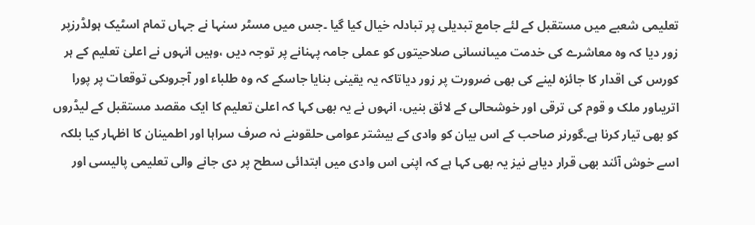تعلیمی شعبے میں مستقبل کے لئے جامع تبدیلی پر تبادلہ خیال کیا گیا ۔جس میں مسٹر سنہا نے جہاں تمام اسٹیک ہولڈرزپر زور دیا کہ وہ معاشرے کی خدمت میںانسانی صلاحیتوں کو عملی جامہ پہنانے پر توجہ دیں ،وہیں انہوں نے اعلیٰ تعلیم کے ہر کورس کی اقدار کا جائزہ لینے کی بھی ضرورت پر زور دیاتاکہ یہ یقینی بنایا جاسکے کہ وہ طلباء اور آجروںکی توقعات پر پورا اتریںاور ملک و قوم کی ترقی اور خوشحالی کے لائق بنیں، انہوں نے یہ بھی کہا کہ اعلیٰ تعلیم کا ایک مقصد مستقبل کے لیڈروں کو بھی تیار کرنا ہے۔گورنر صاحب کے اس بیان کو وادی کے بیشتر عوامی حلقوںنے نہ صرف سراہا اور اطمینان کا اظہار کیا بلکہ اسے خوش آئند بھی قرار دیاہے نیز یہ بھی کہا ہے کہ اپنی اس وادی میں ابتدائی سطح پر دی جانے والی تعلیمی پالیسی اور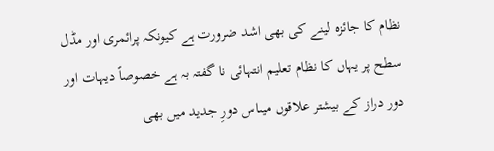نظام کا جائزہ لینے کی بھی اشد ضرورت ہے کیونکہ پرائمری اور مڈل سطح پر یہاں کا نظام تعلیم انتہائی نا گفتہ بہ ہے خصوصاً دیہات اور دور دراز کے بیشتر علاقوں میںاس دورِ جدید میں بھی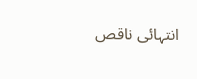انتہائی ناقص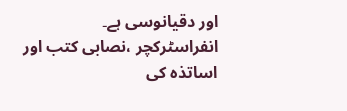اور دقیانوسی ہے۔ انفراسٹرکچر ،نصابی کتب اور اساتذہ کی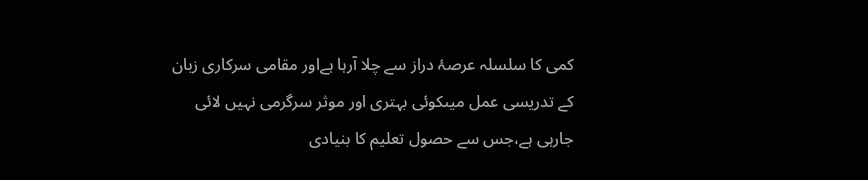کمی کا سلسلہ عرصۂ دراز سے چلا آرہا ہےاور مقامی سرکاری زبان کے تدریسی عمل میںکوئی بہتری اور موثر سرگرمی نہیں لائی جارہی ہے،جس سے حصول تعلیم کا بنیادی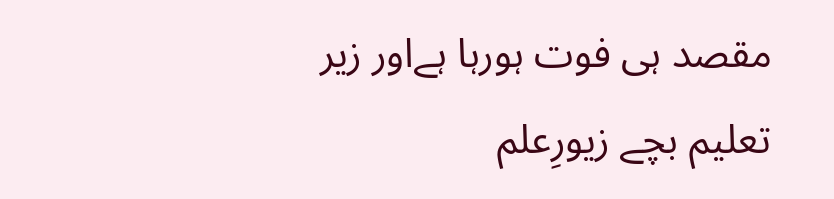مقصد ہی فوت ہورہا ہےاور زیر تعلیم بچے زیورِعلم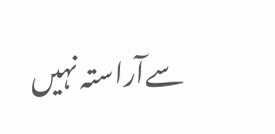سےآراستہ نہیں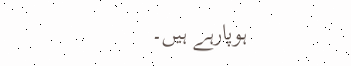ہوپارہے ہیں۔